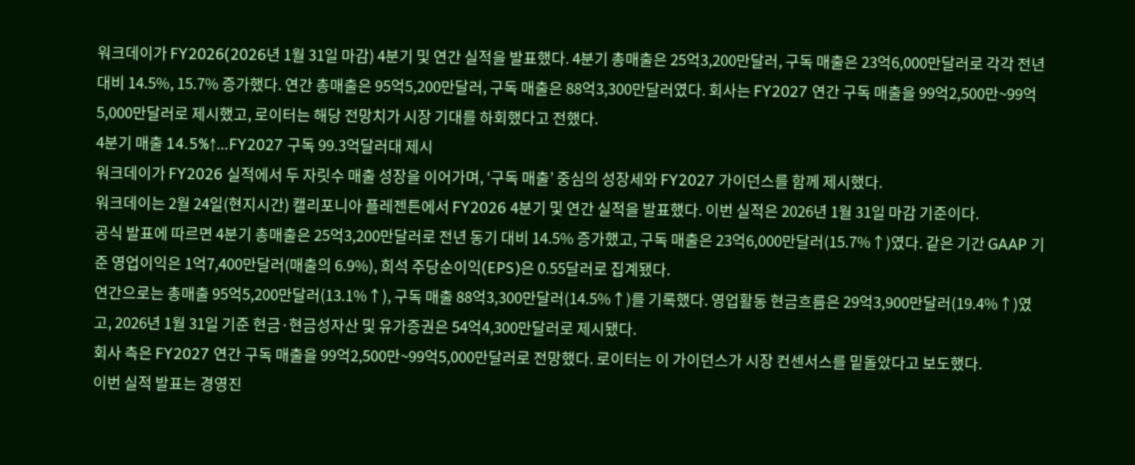워크데이가 FY2026(2026년 1월 31일 마감) 4분기 및 연간 실적을 발표했다. 4분기 총매출은 25억3,200만달러, 구독 매출은 23억6,000만달러로 각각 전년 대비 14.5%, 15.7% 증가했다. 연간 총매출은 95억5,200만달러, 구독 매출은 88억3,300만달러였다. 회사는 FY2027 연간 구독 매출을 99억2,500만~99억5,000만달러로 제시했고, 로이터는 해당 전망치가 시장 기대를 하회했다고 전했다.
4분기 매출 14.5%↑…FY2027 구독 99.3억달러대 제시
워크데이가 FY2026 실적에서 두 자릿수 매출 성장을 이어가며, ‘구독 매출’ 중심의 성장세와 FY2027 가이던스를 함께 제시했다.
워크데이는 2월 24일(현지시간) 캘리포니아 플레젠튼에서 FY2026 4분기 및 연간 실적을 발표했다. 이번 실적은 2026년 1월 31일 마감 기준이다.
공식 발표에 따르면 4분기 총매출은 25억3,200만달러로 전년 동기 대비 14.5% 증가했고, 구독 매출은 23억6,000만달러(15.7%↑)였다. 같은 기간 GAAP 기준 영업이익은 1억7,400만달러(매출의 6.9%), 희석 주당순이익(EPS)은 0.55달러로 집계됐다.
연간으로는 총매출 95억5,200만달러(13.1%↑), 구독 매출 88억3,300만달러(14.5%↑)를 기록했다. 영업활동 현금흐름은 29억3,900만달러(19.4%↑)였고, 2026년 1월 31일 기준 현금·현금성자산 및 유가증권은 54억4,300만달러로 제시됐다.
회사 측은 FY2027 연간 구독 매출을 99억2,500만~99억5,000만달러로 전망했다. 로이터는 이 가이던스가 시장 컨센서스를 밑돌았다고 보도했다.
이번 실적 발표는 경영진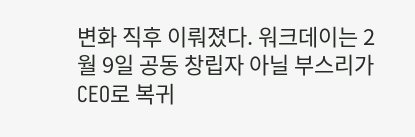변화 직후 이뤄졌다. 워크데이는 2월 9일 공동 창립자 아닐 부스리가 CEO로 복귀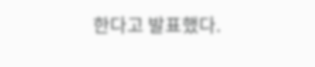한다고 발표했다.